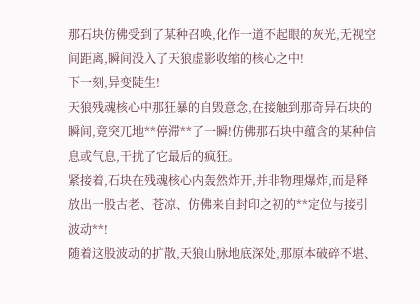那石块仿佛受到了某种召唤,化作一道不起眼的灰光,无视空间距离,瞬间没入了天狼虚影收缩的核心之中!
下一刻,异变陡生!
天狼残魂核心中那狂暴的自毁意念,在接触到那奇异石块的瞬间,竟突兀地**停滞**了一瞬!仿佛那石块中蕴含的某种信息或气息,干扰了它最后的疯狂。
紧接着,石块在残魂核心内轰然炸开,并非物理爆炸,而是释放出一股古老、苍凉、仿佛来自封印之初的**定位与接引波动**!
随着这股波动的扩散,天狼山脉地底深处,那原本破碎不堪、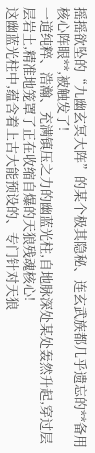摇摇欲坠的“九幽玄冥大阵”的某个极其隐秘、连玄武族都几乎遗忘的**备用核心阵眼**,被触发了!
一道纯粹、浩瀚、充满镇压之力的幽蓝光柱,自地脉深处某处轰然升起,穿过层层岩土,精准地笼罩了正在收缩自爆的天狼残魂核心!
这幽蓝光柱中,蕴含着上古大能预设的、专门针对天狼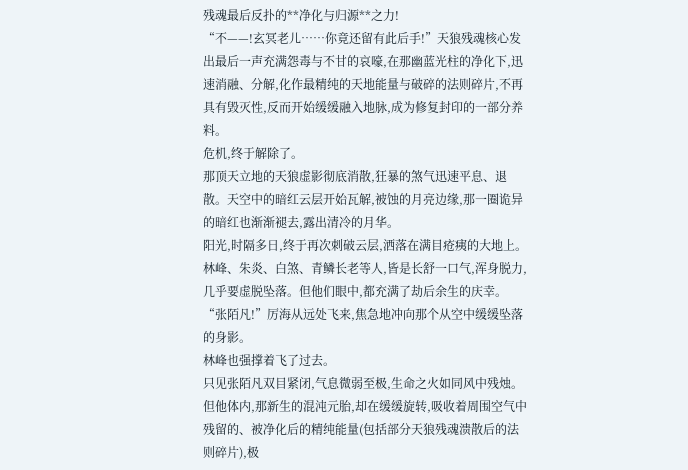残魂最后反扑的**净化与归源**之力!
“不——!玄冥老儿……你竟还留有此后手!”天狼残魂核心发出最后一声充满怨毒与不甘的哀嚎,在那幽蓝光柱的净化下,迅速消融、分解,化作最精纯的天地能量与破碎的法则碎片,不再具有毁灭性,反而开始缓缓融入地脉,成为修复封印的一部分养料。
危机,终于解除了。
那顶天立地的天狼虚影彻底消散,狂暴的煞气迅速平息、退散。天空中的暗红云层开始瓦解,被蚀的月亮边缘,那一圈诡异的暗红也渐渐褪去,露出清冷的月华。
阳光,时隔多日,终于再次刺破云层,洒落在满目疮痍的大地上。
林峰、朱炎、白煞、青鳞长老等人,皆是长舒一口气,浑身脱力,几乎要虚脱坠落。但他们眼中,都充满了劫后余生的庆幸。
“张陌凡!”厉海从远处飞来,焦急地冲向那个从空中缓缓坠落的身影。
林峰也强撑着飞了过去。
只见张陌凡双目紧闭,气息微弱至极,生命之火如同风中残烛。但他体内,那新生的混沌元胎,却在缓缓旋转,吸收着周围空气中残留的、被净化后的精纯能量(包括部分天狼残魂溃散后的法则碎片),极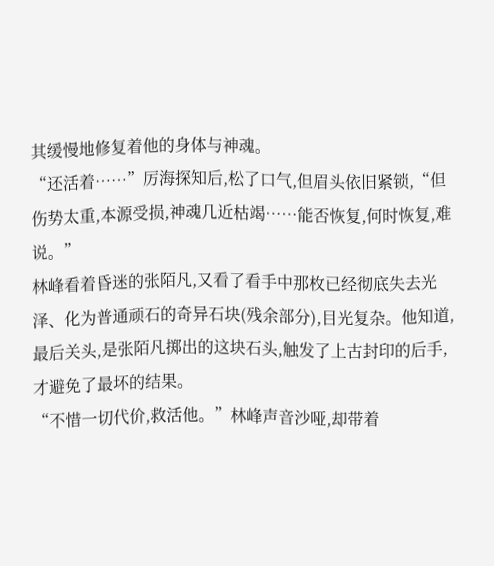其缓慢地修复着他的身体与神魂。
“还活着……”厉海探知后,松了口气,但眉头依旧紧锁,“但伤势太重,本源受损,神魂几近枯竭……能否恢复,何时恢复,难说。”
林峰看着昏迷的张陌凡,又看了看手中那枚已经彻底失去光泽、化为普通顽石的奇异石块(残余部分),目光复杂。他知道,最后关头,是张陌凡掷出的这块石头,触发了上古封印的后手,才避免了最坏的结果。
“不惜一切代价,救活他。”林峰声音沙哑,却带着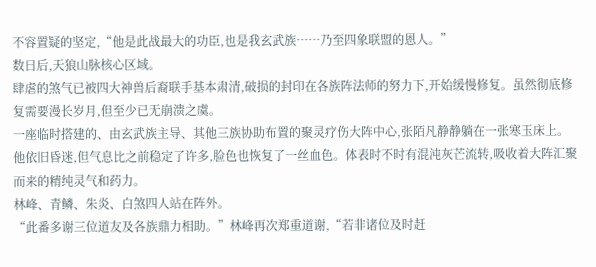不容置疑的坚定,“他是此战最大的功臣,也是我玄武族……乃至四象联盟的恩人。”
数日后,天狼山脉核心区域。
肆虐的煞气已被四大神兽后裔联手基本肃清,破损的封印在各族阵法师的努力下,开始缓慢修复。虽然彻底修复需要漫长岁月,但至少已无崩溃之虞。
一座临时搭建的、由玄武族主导、其他三族协助布置的聚灵疗伤大阵中心,张陌凡静静躺在一张寒玉床上。他依旧昏迷,但气息比之前稳定了许多,脸色也恢复了一丝血色。体表时不时有混沌灰芒流转,吸收着大阵汇聚而来的精纯灵气和药力。
林峰、青鳞、朱炎、白煞四人站在阵外。
“此番多谢三位道友及各族鼎力相助。”林峰再次郑重道谢,“若非诸位及时赶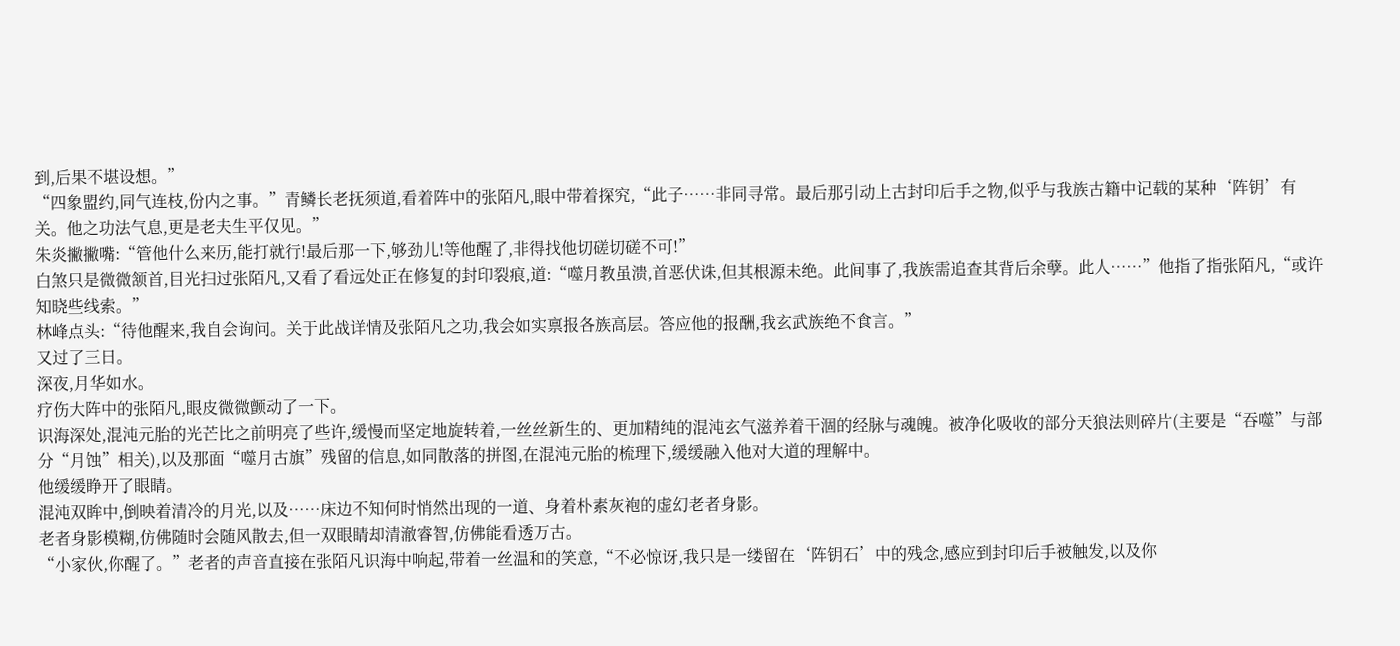到,后果不堪设想。”
“四象盟约,同气连枝,份内之事。”青鳞长老抚须道,看着阵中的张陌凡,眼中带着探究,“此子……非同寻常。最后那引动上古封印后手之物,似乎与我族古籍中记载的某种‘阵钥’有关。他之功法气息,更是老夫生平仅见。”
朱炎撇撇嘴:“管他什么来历,能打就行!最后那一下,够劲儿!等他醒了,非得找他切磋切磋不可!”
白煞只是微微颔首,目光扫过张陌凡,又看了看远处正在修复的封印裂痕,道:“噬月教虽溃,首恶伏诛,但其根源未绝。此间事了,我族需追查其背后余孽。此人……”他指了指张陌凡,“或许知晓些线索。”
林峰点头:“待他醒来,我自会询问。关于此战详情及张陌凡之功,我会如实禀报各族高层。答应他的报酬,我玄武族绝不食言。”
又过了三日。
深夜,月华如水。
疗伤大阵中的张陌凡,眼皮微微颤动了一下。
识海深处,混沌元胎的光芒比之前明亮了些许,缓慢而坚定地旋转着,一丝丝新生的、更加精纯的混沌玄气滋养着干涸的经脉与魂魄。被净化吸收的部分天狼法则碎片(主要是“吞噬”与部分“月蚀”相关),以及那面“噬月古旗”残留的信息,如同散落的拼图,在混沌元胎的梳理下,缓缓融入他对大道的理解中。
他缓缓睁开了眼睛。
混沌双眸中,倒映着清冷的月光,以及……床边不知何时悄然出现的一道、身着朴素灰袍的虚幻老者身影。
老者身影模糊,仿佛随时会随风散去,但一双眼睛却清澈睿智,仿佛能看透万古。
“小家伙,你醒了。”老者的声音直接在张陌凡识海中响起,带着一丝温和的笑意,“不必惊讶,我只是一缕留在‘阵钥石’中的残念,感应到封印后手被触发,以及你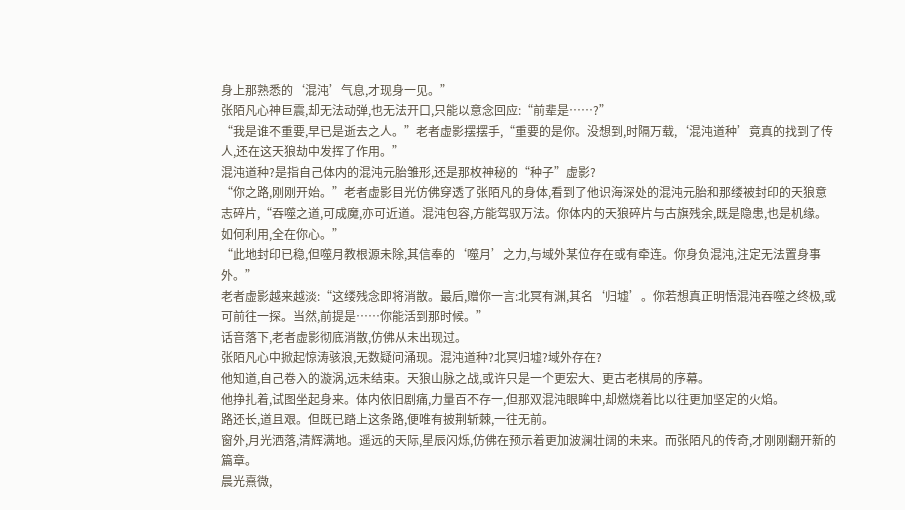身上那熟悉的‘混沌’气息,才现身一见。”
张陌凡心神巨震,却无法动弹,也无法开口,只能以意念回应:“前辈是……?”
“我是谁不重要,早已是逝去之人。”老者虚影摆摆手,“重要的是你。没想到,时隔万载,‘混沌道种’竟真的找到了传人,还在这天狼劫中发挥了作用。”
混沌道种?是指自己体内的混沌元胎雏形,还是那枚神秘的“种子”虚影?
“你之路,刚刚开始。”老者虚影目光仿佛穿透了张陌凡的身体,看到了他识海深处的混沌元胎和那缕被封印的天狼意志碎片,“吞噬之道,可成魔,亦可近道。混沌包容,方能驾驭万法。你体内的天狼碎片与古旗残余,既是隐患,也是机缘。如何利用,全在你心。”
“此地封印已稳,但噬月教根源未除,其信奉的‘噬月’之力,与域外某位存在或有牵连。你身负混沌,注定无法置身事外。”
老者虚影越来越淡:“这缕残念即将消散。最后,赠你一言:北冥有渊,其名‘归墟’。你若想真正明悟混沌吞噬之终极,或可前往一探。当然,前提是……你能活到那时候。”
话音落下,老者虚影彻底消散,仿佛从未出现过。
张陌凡心中掀起惊涛骇浪,无数疑问涌现。混沌道种?北冥归墟?域外存在?
他知道,自己卷入的漩涡,远未结束。天狼山脉之战,或许只是一个更宏大、更古老棋局的序幕。
他挣扎着,试图坐起身来。体内依旧剧痛,力量百不存一,但那双混沌眼眸中,却燃烧着比以往更加坚定的火焰。
路还长,道且艰。但既已踏上这条路,便唯有披荆斩棘,一往无前。
窗外,月光洒落,清辉满地。遥远的天际,星辰闪烁,仿佛在预示着更加波澜壮阔的未来。而张陌凡的传奇,才刚刚翻开新的篇章。
晨光熹微,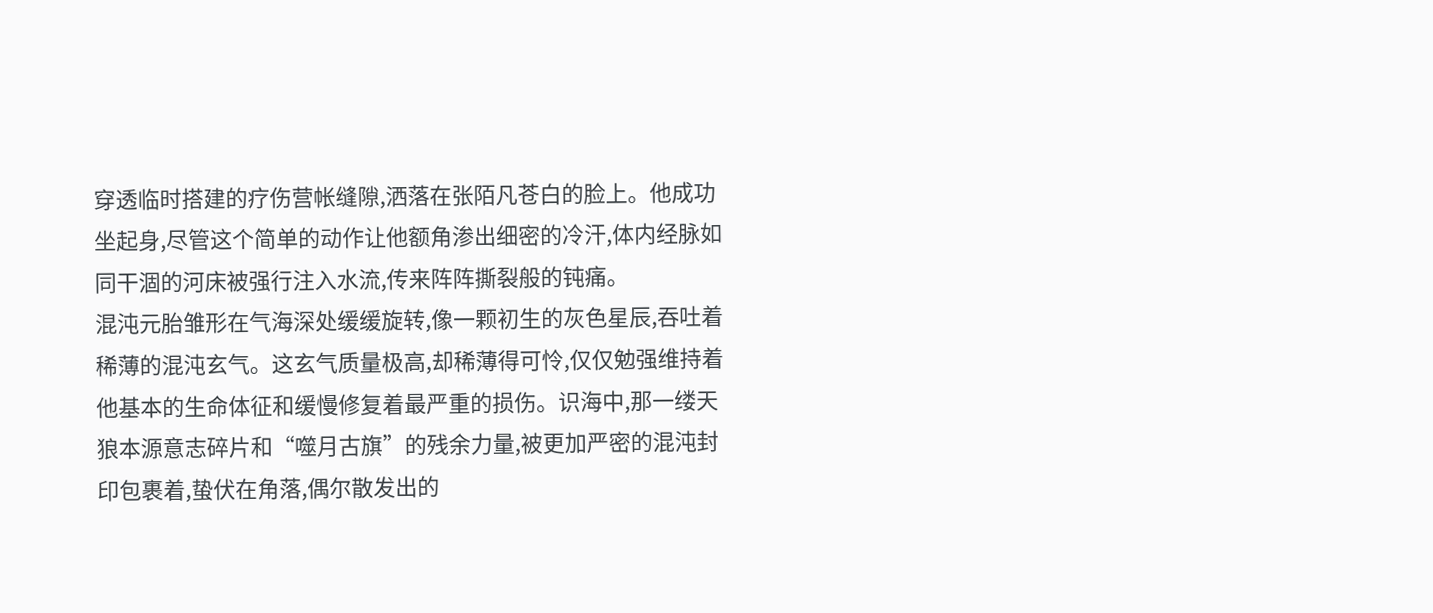穿透临时搭建的疗伤营帐缝隙,洒落在张陌凡苍白的脸上。他成功坐起身,尽管这个简单的动作让他额角渗出细密的冷汗,体内经脉如同干涸的河床被强行注入水流,传来阵阵撕裂般的钝痛。
混沌元胎雏形在气海深处缓缓旋转,像一颗初生的灰色星辰,吞吐着稀薄的混沌玄气。这玄气质量极高,却稀薄得可怜,仅仅勉强维持着他基本的生命体征和缓慢修复着最严重的损伤。识海中,那一缕天狼本源意志碎片和“噬月古旗”的残余力量,被更加严密的混沌封印包裹着,蛰伏在角落,偶尔散发出的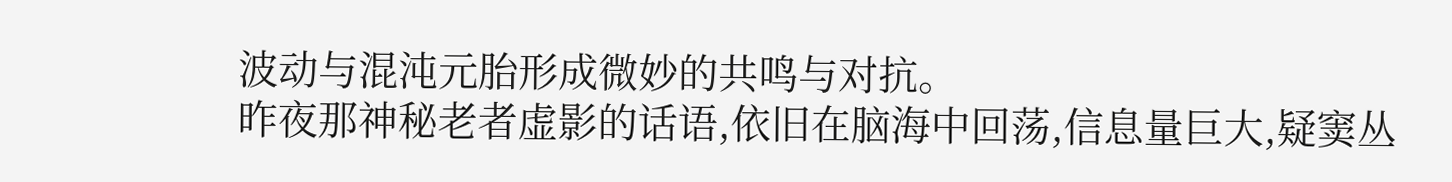波动与混沌元胎形成微妙的共鸣与对抗。
昨夜那神秘老者虚影的话语,依旧在脑海中回荡,信息量巨大,疑窦丛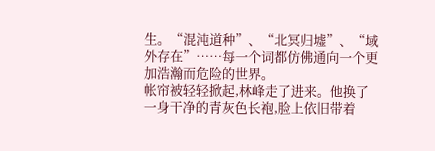生。“混沌道种”、“北冥归墟”、“域外存在”……每一个词都仿佛通向一个更加浩瀚而危险的世界。
帐帘被轻轻掀起,林峰走了进来。他换了一身干净的青灰色长袍,脸上依旧带着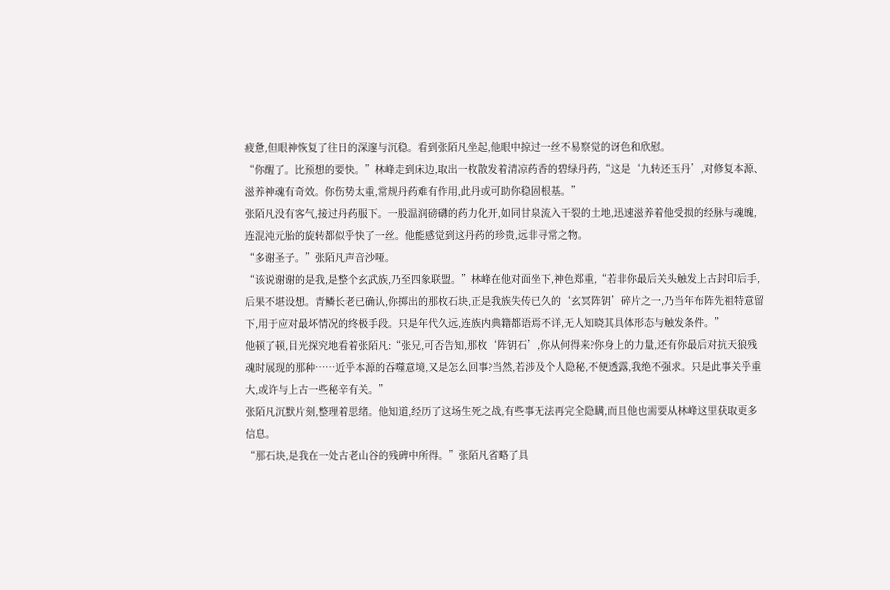疲惫,但眼神恢复了往日的深邃与沉稳。看到张陌凡坐起,他眼中掠过一丝不易察觉的讶色和欣慰。
“你醒了。比预想的要快。”林峰走到床边,取出一枚散发着清凉药香的碧绿丹药,“这是‘九转还玉丹’,对修复本源、滋养神魂有奇效。你伤势太重,常规丹药难有作用,此丹或可助你稳固根基。”
张陌凡没有客气,接过丹药服下。一股温润磅礴的药力化开,如同甘泉流入干裂的土地,迅速滋养着他受损的经脉与魂魄,连混沌元胎的旋转都似乎快了一丝。他能感觉到这丹药的珍贵,远非寻常之物。
“多谢圣子。”张陌凡声音沙哑。
“该说谢谢的是我,是整个玄武族,乃至四象联盟。”林峰在他对面坐下,神色郑重,“若非你最后关头触发上古封印后手,后果不堪设想。青鳞长老已确认,你掷出的那枚石块,正是我族失传已久的‘玄冥阵钥’碎片之一,乃当年布阵先祖特意留下,用于应对最坏情况的终极手段。只是年代久远,连族内典籍都语焉不详,无人知晓其具体形态与触发条件。”
他顿了顿,目光探究地看着张陌凡:“张兄,可否告知,那枚‘阵钥石’,你从何得来?你身上的力量,还有你最后对抗天狼残魂时展现的那种……近乎本源的吞噬意境,又是怎么回事?当然,若涉及个人隐秘,不便透露,我绝不强求。只是此事关乎重大,或许与上古一些秘辛有关。”
张陌凡沉默片刻,整理着思绪。他知道,经历了这场生死之战,有些事无法再完全隐瞒,而且他也需要从林峰这里获取更多信息。
“那石块,是我在一处古老山谷的残碑中所得。”张陌凡省略了具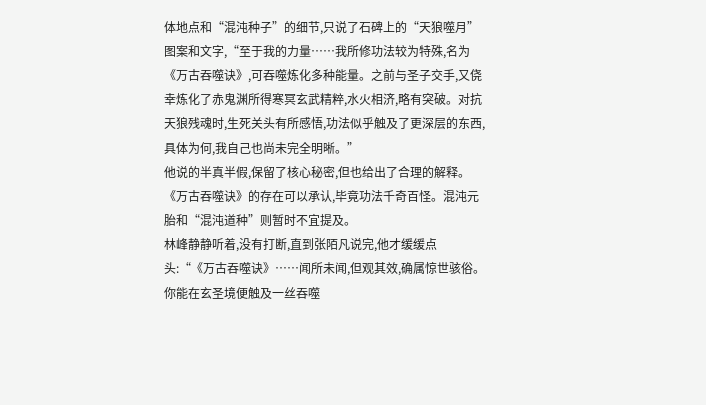体地点和“混沌种子”的细节,只说了石碑上的“天狼噬月”图案和文字,“至于我的力量……我所修功法较为特殊,名为《万古吞噬诀》,可吞噬炼化多种能量。之前与圣子交手,又侥幸炼化了赤鬼渊所得寒冥玄武精粹,水火相济,略有突破。对抗天狼残魂时,生死关头有所感悟,功法似乎触及了更深层的东西,具体为何,我自己也尚未完全明晰。”
他说的半真半假,保留了核心秘密,但也给出了合理的解释。《万古吞噬诀》的存在可以承认,毕竟功法千奇百怪。混沌元胎和“混沌道种”则暂时不宜提及。
林峰静静听着,没有打断,直到张陌凡说完,他才缓缓点头:“《万古吞噬诀》……闻所未闻,但观其效,确属惊世骇俗。你能在玄圣境便触及一丝吞噬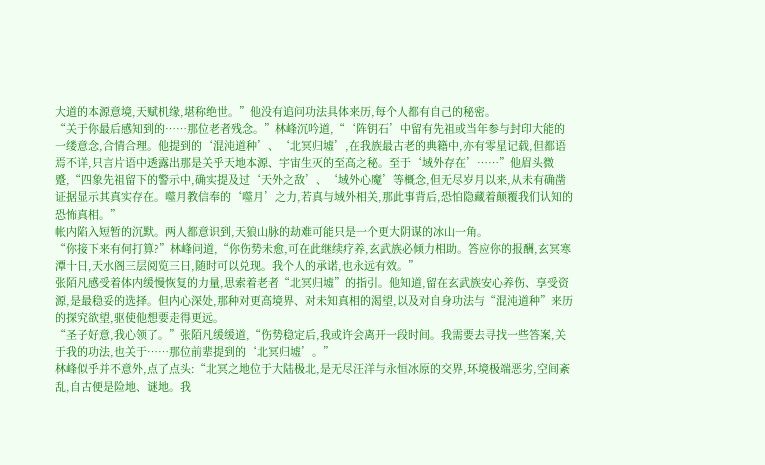大道的本源意境,天赋机缘,堪称绝世。”他没有追问功法具体来历,每个人都有自己的秘密。
“关于你最后感知到的……那位老者残念。”林峰沉吟道,“‘阵钥石’中留有先祖或当年参与封印大能的一缕意念,合情合理。他提到的‘混沌道种’、‘北冥归墟’,在我族最古老的典籍中,亦有零星记载,但都语焉不详,只言片语中透露出那是关乎天地本源、宇宙生灭的至高之秘。至于‘域外存在’……”他眉头微蹙,“四象先祖留下的警示中,确实提及过‘天外之敌’、‘域外心魔’等概念,但无尽岁月以来,从未有确凿证据显示其真实存在。噬月教信奉的‘噬月’之力,若真与域外相关,那此事背后,恐怕隐藏着颠覆我们认知的恐怖真相。”
帐内陷入短暂的沉默。两人都意识到,天狼山脉的劫难可能只是一个更大阴谋的冰山一角。
“你接下来有何打算?”林峰问道,“你伤势未愈,可在此继续疗养,玄武族必倾力相助。答应你的报酬,玄冥寒潭十日,天水阁三层阅览三日,随时可以兑现。我个人的承诺,也永远有效。”
张陌凡感受着体内缓慢恢复的力量,思索着老者“北冥归墟”的指引。他知道,留在玄武族安心养伤、享受资源,是最稳妥的选择。但内心深处,那种对更高境界、对未知真相的渴望,以及对自身功法与“混沌道种”来历的探究欲望,驱使他想要走得更远。
“圣子好意,我心领了。”张陌凡缓缓道,“伤势稳定后,我或许会离开一段时间。我需要去寻找一些答案,关于我的功法,也关于……那位前辈提到的‘北冥归墟’。”
林峰似乎并不意外,点了点头:“北冥之地位于大陆极北,是无尽汪洋与永恒冰原的交界,环境极端恶劣,空间紊乱,自古便是险地、谜地。我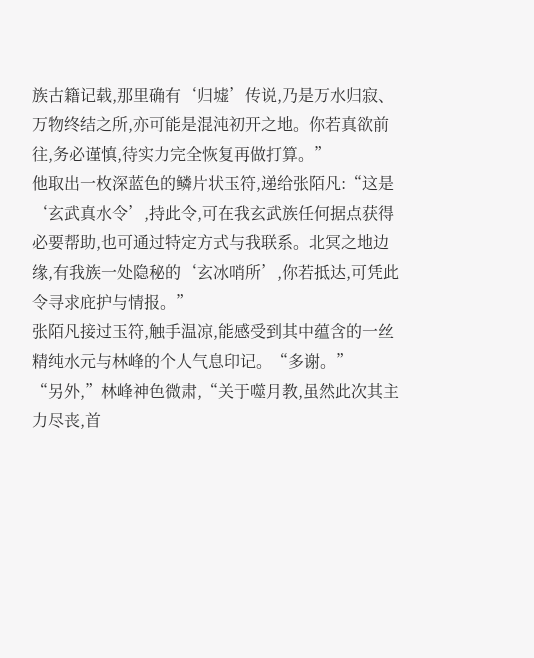族古籍记载,那里确有‘归墟’传说,乃是万水归寂、万物终结之所,亦可能是混沌初开之地。你若真欲前往,务必谨慎,待实力完全恢复再做打算。”
他取出一枚深蓝色的鳞片状玉符,递给张陌凡:“这是‘玄武真水令’,持此令,可在我玄武族任何据点获得必要帮助,也可通过特定方式与我联系。北冥之地边缘,有我族一处隐秘的‘玄冰哨所’,你若抵达,可凭此令寻求庇护与情报。”
张陌凡接过玉符,触手温凉,能感受到其中蕴含的一丝精纯水元与林峰的个人气息印记。“多谢。”
“另外,”林峰神色微肃,“关于噬月教,虽然此次其主力尽丧,首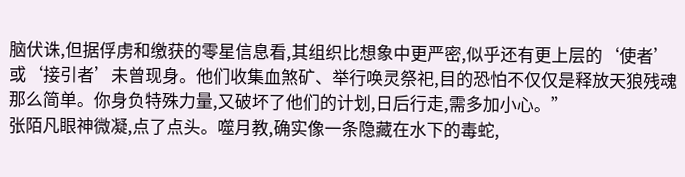脑伏诛,但据俘虏和缴获的零星信息看,其组织比想象中更严密,似乎还有更上层的‘使者’或‘接引者’未曾现身。他们收集血煞矿、举行唤灵祭祀,目的恐怕不仅仅是释放天狼残魂那么简单。你身负特殊力量,又破坏了他们的计划,日后行走,需多加小心。”
张陌凡眼神微凝,点了点头。噬月教,确实像一条隐藏在水下的毒蛇,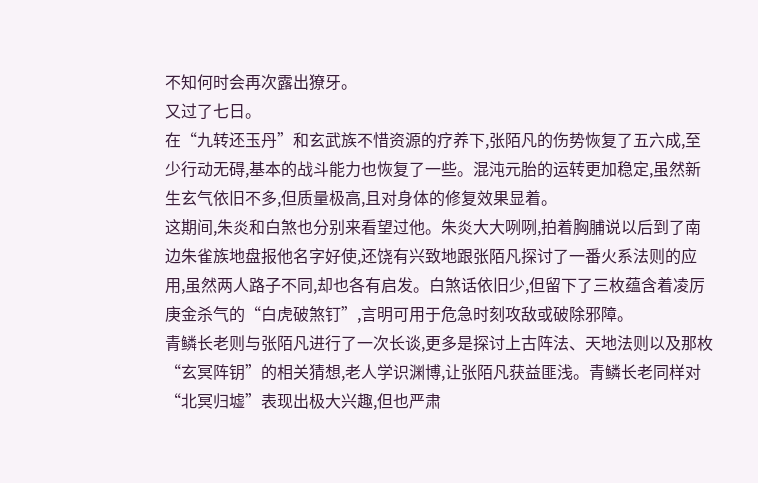不知何时会再次露出獠牙。
又过了七日。
在“九转还玉丹”和玄武族不惜资源的疗养下,张陌凡的伤势恢复了五六成,至少行动无碍,基本的战斗能力也恢复了一些。混沌元胎的运转更加稳定,虽然新生玄气依旧不多,但质量极高,且对身体的修复效果显着。
这期间,朱炎和白煞也分别来看望过他。朱炎大大咧咧,拍着胸脯说以后到了南边朱雀族地盘报他名字好使,还饶有兴致地跟张陌凡探讨了一番火系法则的应用,虽然两人路子不同,却也各有启发。白煞话依旧少,但留下了三枚蕴含着凌厉庚金杀气的“白虎破煞钉”,言明可用于危急时刻攻敌或破除邪障。
青鳞长老则与张陌凡进行了一次长谈,更多是探讨上古阵法、天地法则以及那枚“玄冥阵钥”的相关猜想,老人学识渊博,让张陌凡获益匪浅。青鳞长老同样对“北冥归墟”表现出极大兴趣,但也严肃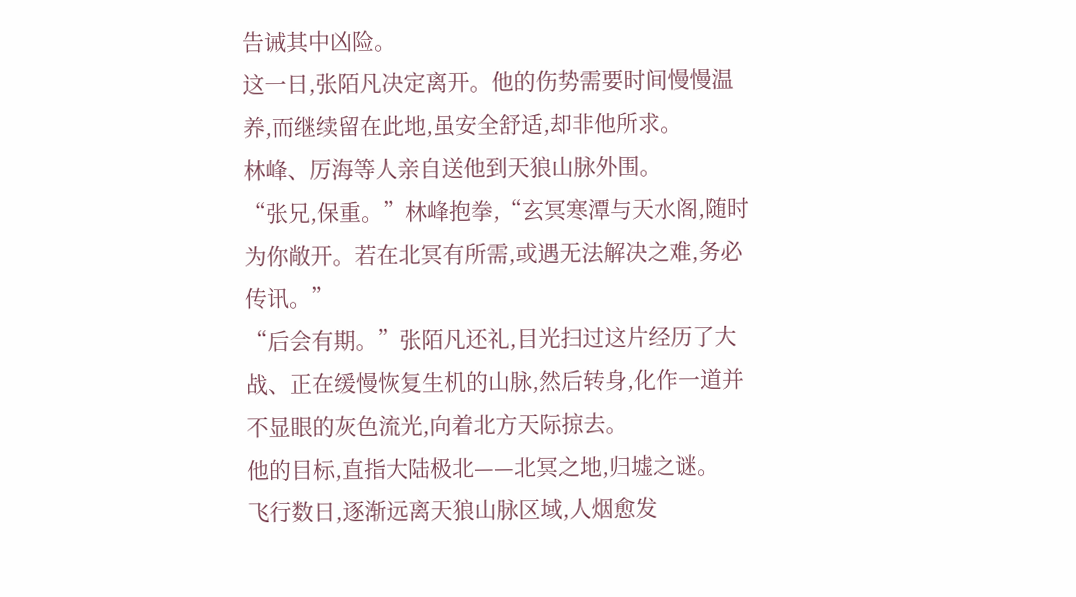告诫其中凶险。
这一日,张陌凡决定离开。他的伤势需要时间慢慢温养,而继续留在此地,虽安全舒适,却非他所求。
林峰、厉海等人亲自送他到天狼山脉外围。
“张兄,保重。”林峰抱拳,“玄冥寒潭与天水阁,随时为你敞开。若在北冥有所需,或遇无法解决之难,务必传讯。”
“后会有期。”张陌凡还礼,目光扫过这片经历了大战、正在缓慢恢复生机的山脉,然后转身,化作一道并不显眼的灰色流光,向着北方天际掠去。
他的目标,直指大陆极北——北冥之地,归墟之谜。
飞行数日,逐渐远离天狼山脉区域,人烟愈发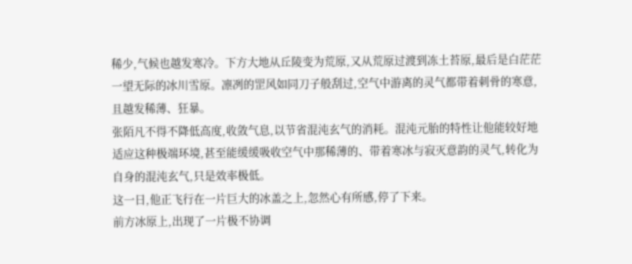稀少,气候也越发寒冷。下方大地从丘陵变为荒原,又从荒原过渡到冻土苔原,最后是白茫茫一望无际的冰川雪原。凛冽的罡风如同刀子般刮过,空气中游离的灵气都带着刺骨的寒意,且越发稀薄、狂暴。
张陌凡不得不降低高度,收敛气息,以节省混沌玄气的消耗。混沌元胎的特性让他能较好地适应这种极端环境,甚至能缓缓吸收空气中那稀薄的、带着寒冰与寂灭意韵的灵气,转化为自身的混沌玄气,只是效率极低。
这一日,他正飞行在一片巨大的冰盖之上,忽然心有所感,停了下来。
前方冰原上,出现了一片极不协调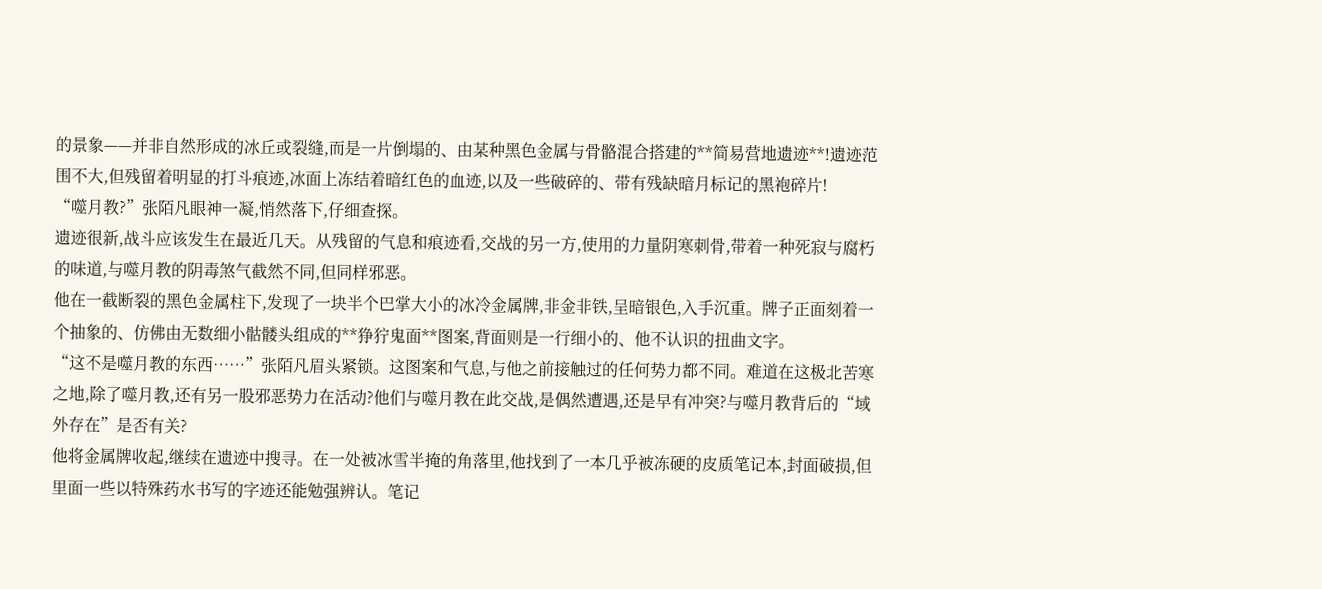的景象——并非自然形成的冰丘或裂缝,而是一片倒塌的、由某种黑色金属与骨骼混合搭建的**简易营地遗迹**!遗迹范围不大,但残留着明显的打斗痕迹,冰面上冻结着暗红色的血迹,以及一些破碎的、带有残缺暗月标记的黑袍碎片!
“噬月教?”张陌凡眼神一凝,悄然落下,仔细查探。
遗迹很新,战斗应该发生在最近几天。从残留的气息和痕迹看,交战的另一方,使用的力量阴寒刺骨,带着一种死寂与腐朽的味道,与噬月教的阴毒煞气截然不同,但同样邪恶。
他在一截断裂的黑色金属柱下,发现了一块半个巴掌大小的冰冷金属牌,非金非铁,呈暗银色,入手沉重。牌子正面刻着一个抽象的、仿佛由无数细小骷髅头组成的**狰狞鬼面**图案,背面则是一行细小的、他不认识的扭曲文字。
“这不是噬月教的东西……”张陌凡眉头紧锁。这图案和气息,与他之前接触过的任何势力都不同。难道在这极北苦寒之地,除了噬月教,还有另一股邪恶势力在活动?他们与噬月教在此交战,是偶然遭遇,还是早有冲突?与噬月教背后的“域外存在”是否有关?
他将金属牌收起,继续在遗迹中搜寻。在一处被冰雪半掩的角落里,他找到了一本几乎被冻硬的皮质笔记本,封面破损,但里面一些以特殊药水书写的字迹还能勉强辨认。笔记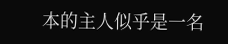本的主人似乎是一名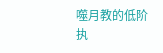噬月教的低阶执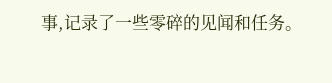事,记录了一些零碎的见闻和任务。